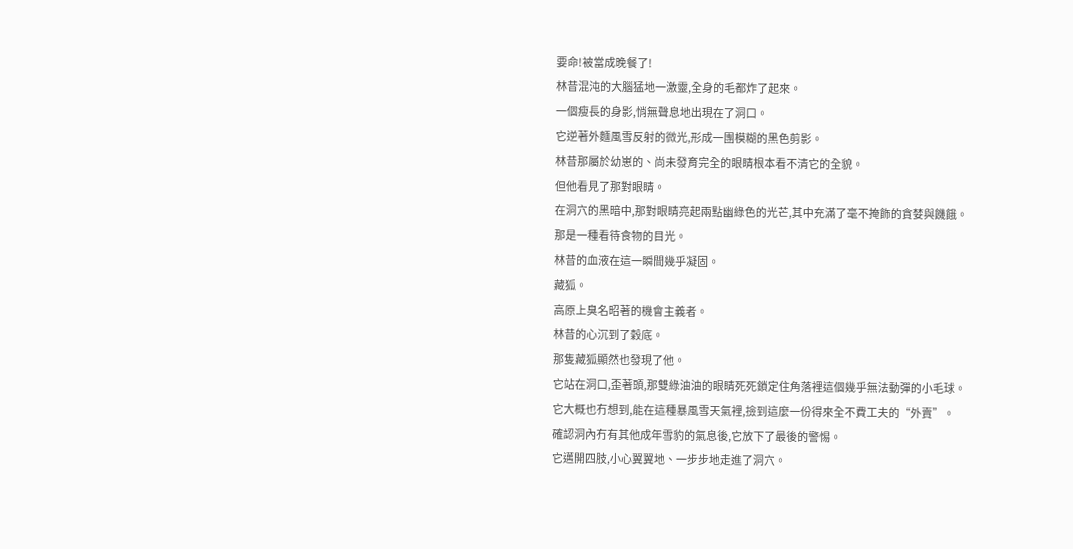要命!被當成晚餐了!
林昔混沌的大腦猛地一激靈,全身的毛都炸了起來。
一個瘦長的身影,悄無聲息地出現在了洞口。
它逆著外麵風雪反射的微光,形成一團模糊的黑色剪影。
林昔那屬於幼崽的、尚未發育完全的眼睛根本看不清它的全貌。
但他看見了那對眼睛。
在洞穴的黑暗中,那對眼睛亮起兩點幽綠色的光芒,其中充滿了毫不掩飾的貪婪與饑餓。
那是一種看待食物的目光。
林昔的血液在這一瞬間幾乎凝固。
藏狐。
高原上臭名昭著的機會主義者。
林昔的心沉到了穀底。
那隻藏狐顯然也發現了他。
它站在洞口,歪著頭,那雙綠油油的眼睛死死鎖定住角落裡這個幾乎無法動彈的小毛球。
它大概也冇想到,能在這種暴風雪天氣裡,撿到這麼一份得來全不費工夫的“外賣”。
確認洞內冇有其他成年雪豹的氣息後,它放下了最後的警惕。
它邁開四肢,小心翼翼地、一步步地走進了洞穴。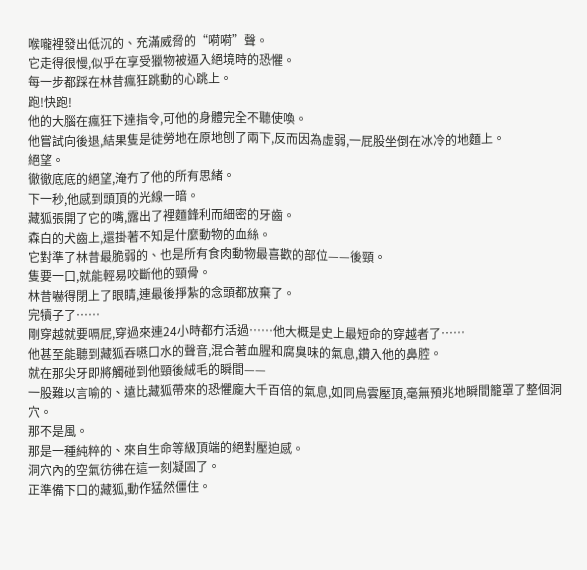喉嚨裡發出低沉的、充滿威脅的“嗬嗬”聲。
它走得很慢,似乎在享受獵物被逼入絕境時的恐懼。
每一步都踩在林昔瘋狂跳動的心跳上。
跑!快跑!
他的大腦在瘋狂下達指令,可他的身體完全不聽使喚。
他嘗試向後退,結果隻是徒勞地在原地刨了兩下,反而因為虛弱,一屁股坐倒在冰冷的地麵上。
絕望。
徹徹底底的絕望,淹冇了他的所有思緒。
下一秒,他感到頭頂的光線一暗。
藏狐張開了它的嘴,露出了裡麵鋒利而細密的牙齒。
森白的犬齒上,還掛著不知是什麼動物的血絲。
它對準了林昔最脆弱的、也是所有食肉動物最喜歡的部位——後頸。
隻要一口,就能輕易咬斷他的頸骨。
林昔嚇得閉上了眼睛,連最後掙紮的念頭都放棄了。
完犢子了……
剛穿越就要嗝屁,穿過來連24小時都冇活過……他大概是史上最短命的穿越者了……
他甚至能聽到藏狐吞嚥口水的聲音,混合著血腥和腐臭味的氣息,鑽入他的鼻腔。
就在那尖牙即將觸碰到他頸後絨毛的瞬間——
一股難以言喻的、遠比藏狐帶來的恐懼龐大千百倍的氣息,如同烏雲壓頂,毫無預兆地瞬間籠罩了整個洞穴。
那不是風。
那是一種純粹的、來自生命等級頂端的絕對壓迫感。
洞穴內的空氣彷彿在這一刻凝固了。
正準備下口的藏狐,動作猛然僵住。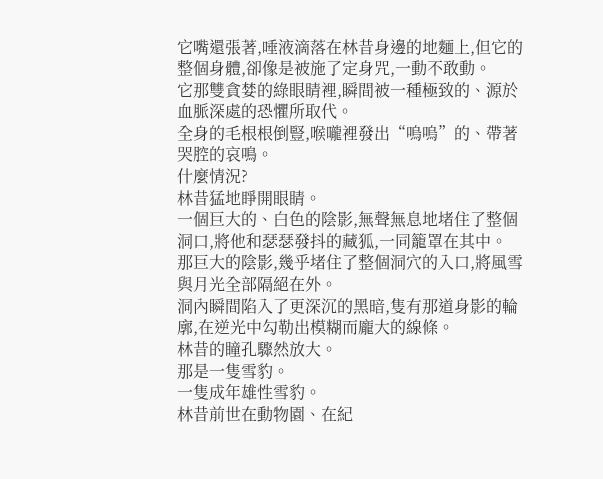它嘴還張著,唾液滴落在林昔身邊的地麵上,但它的整個身體,卻像是被施了定身咒,一動不敢動。
它那雙貪婪的綠眼睛裡,瞬間被一種極致的、源於血脈深處的恐懼所取代。
全身的毛根根倒豎,喉嚨裡發出“嗚嗚”的、帶著哭腔的哀鳴。
什麼情況?
林昔猛地睜開眼睛。
一個巨大的、白色的陰影,無聲無息地堵住了整個洞口,將他和瑟瑟發抖的藏狐,一同籠罩在其中。
那巨大的陰影,幾乎堵住了整個洞穴的入口,將風雪與月光全部隔絕在外。
洞內瞬間陷入了更深沉的黑暗,隻有那道身影的輪廓,在逆光中勾勒出模糊而龐大的線條。
林昔的瞳孔驟然放大。
那是一隻雪豹。
一隻成年雄性雪豹。
林昔前世在動物園、在紀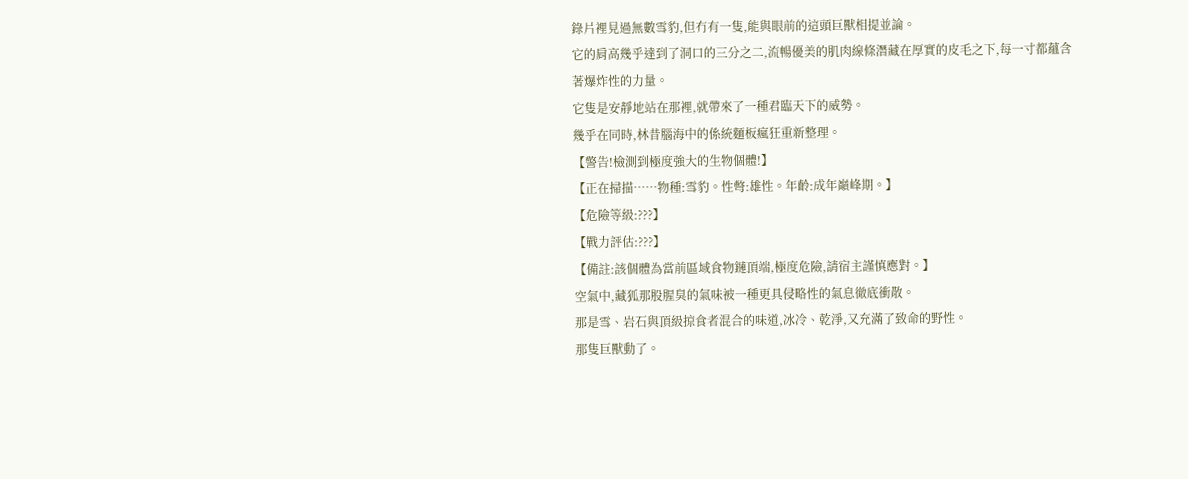錄片裡見過無數雪豹,但冇有一隻,能與眼前的這頭巨獸相提並論。
它的肩高幾乎達到了洞口的三分之二,流暢優美的肌肉線條潛藏在厚實的皮毛之下,每一寸都蘊含著爆炸性的力量。
它隻是安靜地站在那裡,就帶來了一種君臨天下的威勢。
幾乎在同時,林昔腦海中的係統麵板瘋狂重新整理。
【警告!檢測到極度強大的生物個體!】
【正在掃描……物種:雪豹。性彆:雄性。年齡:成年巔峰期。】
【危險等級:???】
【戰力評估:???】
【備註:該個體為當前區域食物鏈頂端,極度危險,請宿主謹慎應對。】
空氣中,藏狐那股腥臭的氣味被一種更具侵略性的氣息徹底衝散。
那是雪、岩石與頂級掠食者混合的味道,冰冷、乾淨,又充滿了致命的野性。
那隻巨獸動了。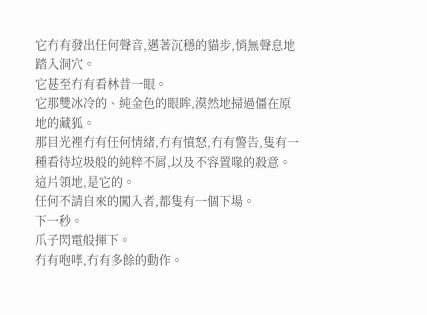它冇有發出任何聲音,邁著沉穩的貓步,悄無聲息地踏入洞穴。
它甚至冇有看林昔一眼。
它那雙冰冷的、純金色的眼眸,漠然地掃過僵在原地的藏狐。
那目光裡冇有任何情緒,冇有憤怒,冇有警告,隻有一種看待垃圾般的純粹不屑,以及不容置喙的殺意。
這片領地,是它的。
任何不請自來的闖入者,都隻有一個下場。
下一秒。
爪子閃電般揮下。
冇有咆哮,冇有多餘的動作。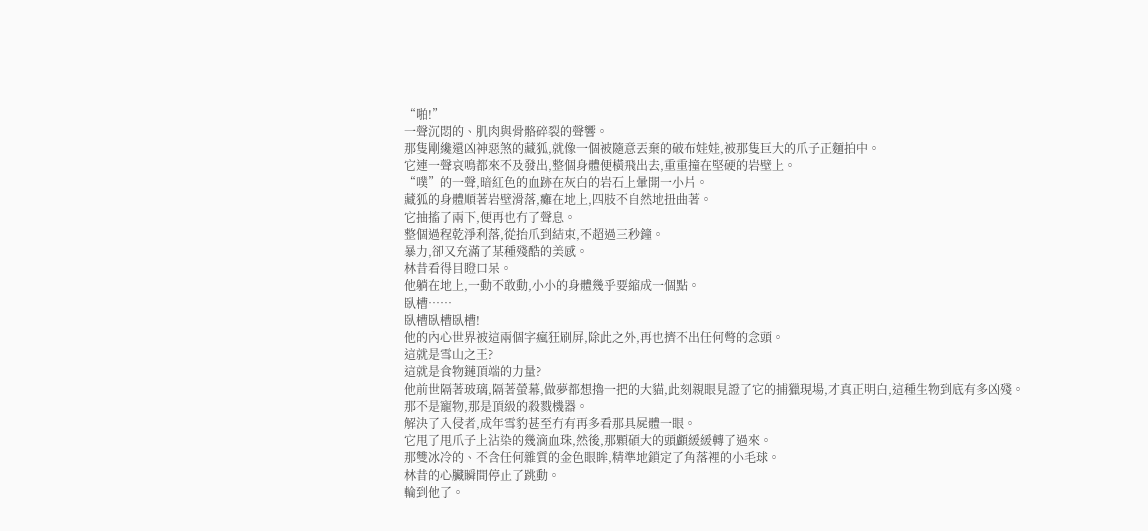“啪!”
一聲沉悶的、肌肉與骨骼碎裂的聲響。
那隻剛纔還凶神惡煞的藏狐,就像一個被隨意丟棄的破布娃娃,被那隻巨大的爪子正麵拍中。
它連一聲哀鳴都來不及發出,整個身體便橫飛出去,重重撞在堅硬的岩壁上。
“噗”的一聲,暗紅色的血跡在灰白的岩石上暈開一小片。
藏狐的身體順著岩壁滑落,癱在地上,四肢不自然地扭曲著。
它抽搐了兩下,便再也冇了聲息。
整個過程乾淨利落,從抬爪到結束,不超過三秒鐘。
暴力,卻又充滿了某種殘酷的美感。
林昔看得目瞪口呆。
他躺在地上,一動不敢動,小小的身體幾乎要縮成一個點。
臥槽……
臥槽臥槽臥槽!
他的內心世界被這兩個字瘋狂刷屏,除此之外,再也擠不出任何彆的念頭。
這就是雪山之王?
這就是食物鏈頂端的力量?
他前世隔著玻璃,隔著螢幕,做夢都想擼一把的大貓,此刻親眼見證了它的捕獵現場,才真正明白,這種生物到底有多凶殘。
那不是寵物,那是頂級的殺戮機器。
解決了入侵者,成年雪豹甚至冇有再多看那具屍體一眼。
它甩了甩爪子上沾染的幾滴血珠,然後,那顆碩大的頭顱緩緩轉了過來。
那雙冰冷的、不含任何雜質的金色眼眸,精準地鎖定了角落裡的小毛球。
林昔的心臟瞬間停止了跳動。
輪到他了。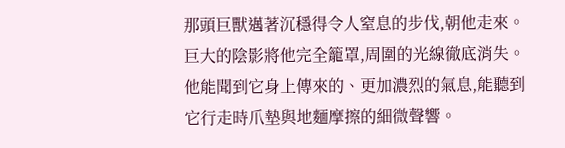那頭巨獸邁著沉穩得令人窒息的步伐,朝他走來。
巨大的陰影將他完全籠罩,周圍的光線徹底消失。
他能聞到它身上傳來的、更加濃烈的氣息,能聽到它行走時爪墊與地麵摩擦的細微聲響。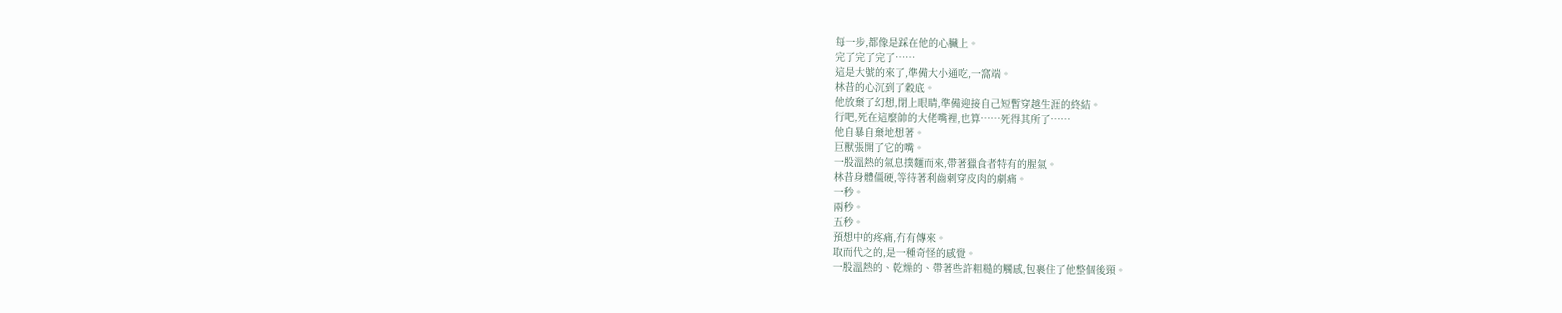每一步,都像是踩在他的心臟上。
完了完了完了……
這是大號的來了,準備大小通吃,一窩端。
林昔的心沉到了穀底。
他放棄了幻想,閉上眼睛,準備迎接自己短暫穿越生涯的終結。
行吧,死在這麼帥的大佬嘴裡,也算……死得其所了……
他自暴自棄地想著。
巨獸張開了它的嘴。
一股溫熱的氣息撲麵而來,帶著獵食者特有的腥氣。
林昔身體僵硬,等待著利齒刺穿皮肉的劇痛。
一秒。
兩秒。
五秒。
預想中的疼痛,冇有傳來。
取而代之的,是一種奇怪的感覺。
一股溫熱的、乾燥的、帶著些許粗糙的觸感,包裹住了他整個後頸。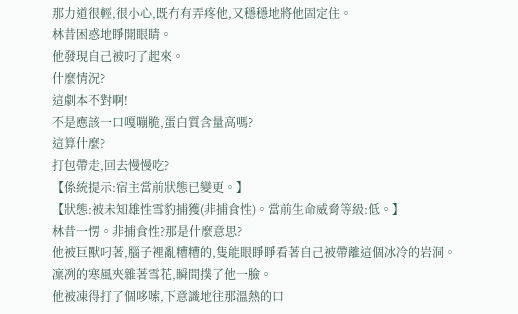那力道很輕,很小心,既冇有弄疼他,又穩穩地將他固定住。
林昔困惑地睜開眼睛。
他發現自己被叼了起來。
什麼情況?
這劇本不對啊!
不是應該一口嘎嘣脆,蛋白質含量高嗎?
這算什麼?
打包帶走,回去慢慢吃?
【係統提示:宿主當前狀態已變更。】
【狀態:被未知雄性雪豹捕獲(非捕食性)。當前生命威脅等級:低。】
林昔一愣。非捕食性?那是什麼意思?
他被巨獸叼著,腦子裡亂糟糟的,隻能眼睜睜看著自己被帶離這個冰冷的岩洞。
凜冽的寒風夾雜著雪花,瞬間撲了他一臉。
他被凍得打了個哆嗦,下意識地往那溫熱的口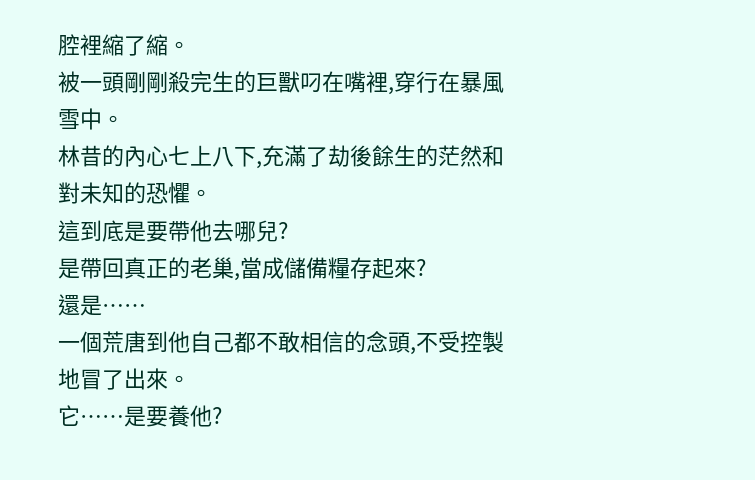腔裡縮了縮。
被一頭剛剛殺完生的巨獸叼在嘴裡,穿行在暴風雪中。
林昔的內心七上八下,充滿了劫後餘生的茫然和對未知的恐懼。
這到底是要帶他去哪兒?
是帶回真正的老巢,當成儲備糧存起來?
還是……
一個荒唐到他自己都不敢相信的念頭,不受控製地冒了出來。
它……是要養他?